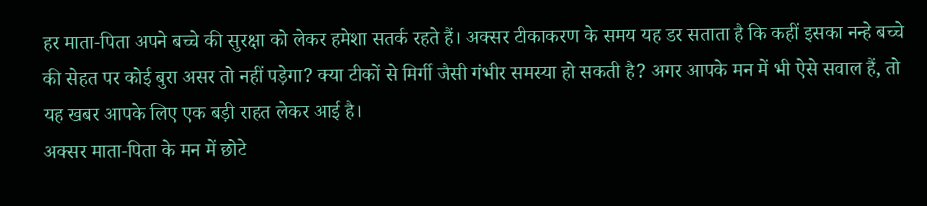हर माता-पिता अपने बच्चे की सुरक्षा को लेकर हमेशा सतर्क रहते हैं। अक्सर टीकाकरण के समय यह डर सताता है कि कहीं इसका नन्हे बच्चे की सेहत पर कोई बुरा असर तो नहीं पड़ेगा? क्या टीकों से मिर्गी जैसी गंभीर समस्या हो सकती है? अगर आपके मन में भी ऐसे सवाल हैं, तो यह खबर आपके लिए एक बड़ी राहत लेकर आई है।
अक्सर माता-पिता के मन में छोटे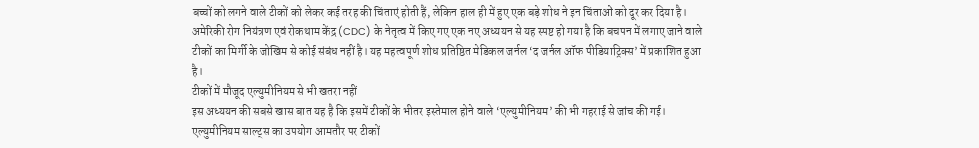बच्चों को लगने वाले टीकों को लेकर कई तरह की चिंताएं होती हैं, लेकिन हाल ही में हुए एक बड़े शोध ने इन चिंताओं को दूर कर दिया है। अमेरिकी रोग नियंत्रण एवं रोकथाम केंद्र (CDC) के नेतृत्व में किए गए एक नए अध्ययन से यह स्पष्ट हो गया है कि बचपन में लगाए जाने वाले टीकों का मिर्गी के जोखिम से कोई संबंध नहीं है। यह महत्वपूर्ण शोध प्रतिष्ठित मेडिकल जर्नल ‘द जर्नल ऑफ पीडियाट्रिक्स’ में प्रकाशित हुआ है।
टीकों में मौजूद एल्युमीनियम से भी खतरा नहीं
इस अध्ययन की सबसे खास बात यह है कि इसमें टीकों के भीतर इस्तेमाल होने वाले ‘एल्युमीनियम’ की भी गहराई से जांच की गई। एल्युमीनियम साल्ट्स का उपयोग आमतौर पर टीकों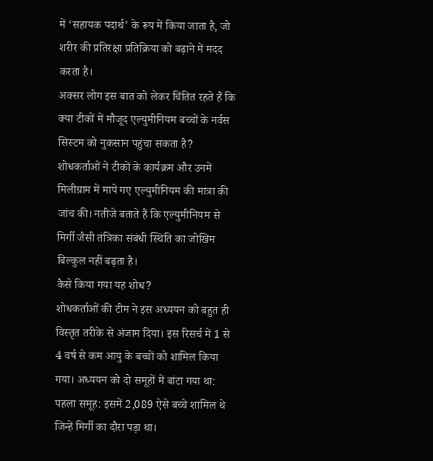में ‘सहायक पदार्थ’ के रूप में किया जाता है, जो शरीर की प्रतिरक्षा प्रतिक्रिया को बढ़ाने में मदद करता है।
अक्सर लोग इस बात को लेकर चिंतित रहते हैं कि क्या टीकों में मौजूद एल्युमीनियम बच्चों के नर्वस सिस्टम को नुकसान पहुंचा सकता है? शोधकर्ताओं ने टीकों के कार्यक्रम और उनमें मिलीग्राम में मापे गए एल्युमीनियम की मात्रा की जांच की। नतीजे बताते हैं कि एल्युमीनियम से मिर्गी जैसी तंत्रिका संबंधी स्थिति का जोखिम बिल्कुल नहीं बढ़ता है।
कैसे किया गया यह शोध?
शोधकर्ताओं की टीम ने इस अध्ययन को बहुत ही विस्तृत तरीके से अंजाम दिया। इस रिसर्च में 1 से 4 वर्ष से कम आयु के बच्चों को शामिल किया गया। अध्ययन को दो समूहों में बांटा गया था:
पहला समूह: इसमें 2,089 ऐसे बच्चे शामिल थे जिन्हें मिर्गी का दौरा पड़ा था।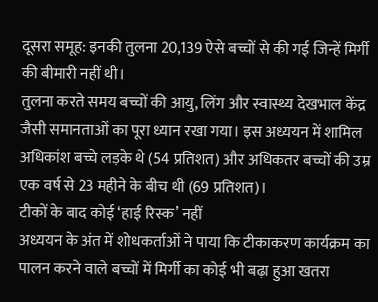दूसरा समूह: इनकी तुलना 20,139 ऐसे बच्चों से की गई जिन्हें मिर्गी की बीमारी नहीं थी।
तुलना करते समय बच्चों की आयु, लिंग और स्वास्थ्य देखभाल केंद्र जैसी समानताओं का पूरा ध्यान रखा गया। इस अध्ययन में शामिल अधिकांश बच्चे लड़के थे (54 प्रतिशत) और अधिकतर बच्चों की उम्र एक वर्ष से 23 महीने के बीच थी (69 प्रतिशत)।
टीकों के बाद कोई ‘हाई रिस्क’ नहीं
अध्ययन के अंत में शोधकर्ताओं ने पाया कि टीकाकरण कार्यक्रम का पालन करने वाले बच्चों में मिर्गी का कोई भी बढ़ा हुआ खतरा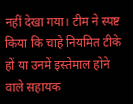नहीं देखा गया। टीम ने स्पष्ट किया कि चाहे नियमित टीके हों या उनमें इस्तेमाल होने वाले सहायक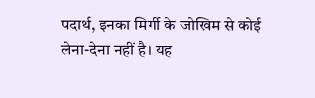पदार्थ, इनका मिर्गी के जोखिम से कोई लेना-देना नहीं है। यह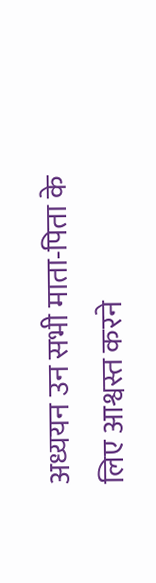अध्ययन उन सभी माता-पिता के लिए आश्वस्त करने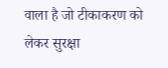वाला है जो टीकाकरण को लेकर सुरक्षा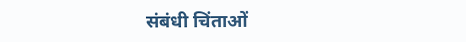संबंधी चिंताओं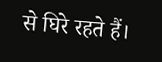से घिरे रहते हैं।